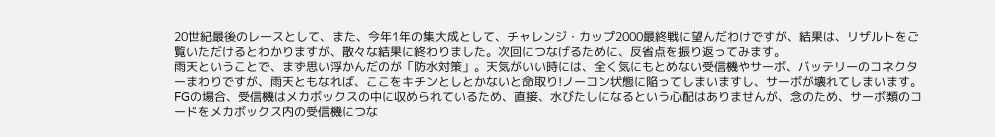20世紀最後のレースとして、また、今年1年の集大成として、チャレンジ・カップ2000最終戦に望んだわけですが、結果は、リザルトをご覧いただけるとわかりますが、散々な結果に終わりました。次回につなげるために、反省点を振り返ってみます。
雨天ということで、まず思い浮かんだのが「防水対策」。天気がいい時には、全く気にもとめない受信機やサーボ、バッテリーのコネクターまわりですが、雨天ともなれば、ここをキチンとしとかないと命取り!ノーコン状態に陥ってしまいますし、サーボが壊れてしまいます。
FGの場合、受信機はメカボックスの中に収められているため、直接、水びたしになるという心配はありませんが、念のため、サーボ類のコードをメカボックス内の受信機につな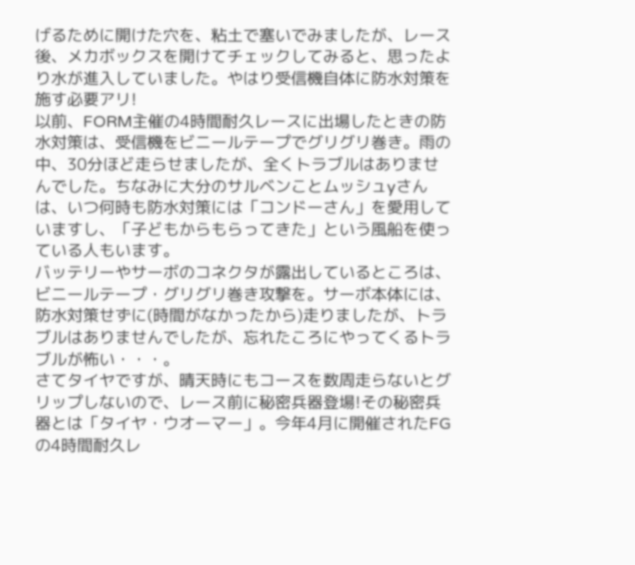げるために開けた穴を、粘土で塞いでみましたが、レース後、メカボックスを開けてチェックしてみると、思ったより水が進入していました。やはり受信機自体に防水対策を施す必要アリ!
以前、FORM主催の4時間耐久レースに出場したときの防水対策は、受信機をビニールテープでグリグリ巻き。雨の中、30分ほど走らせましたが、全くトラブルはありませんでした。ちなみに大分のサルベンことムッシュyさんは、いつ何時も防水対策には「コンドーさん」を愛用していますし、「子どもからもらってきた」という風船を使っている人もいます。
バッテリーやサーボのコネクタが露出しているところは、ビニールテープ・グリグリ巻き攻撃を。サーボ本体には、防水対策せずに(時間がなかったから)走りましたが、トラブルはありませんでしたが、忘れたころにやってくるトラブルが怖い・・・。
さてタイヤですが、晴天時にもコースを数周走らないとグリップしないので、レース前に秘密兵器登場!その秘密兵器とは「タイヤ・ウオーマー」。今年4月に開催されたFGの4時間耐久レ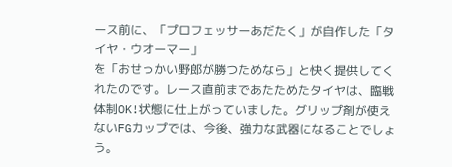ース前に、「プロフェッサーあだたく」が自作した「タイヤ・ウオーマー」
を「おせっかい野郎が勝つためなら」と快く提供してくれたのです。レース直前まであたためたタイヤは、臨戦体制OK!状態に仕上がっていました。グリップ剤が使えないFGカップでは、今後、強力な武器になることでしょう。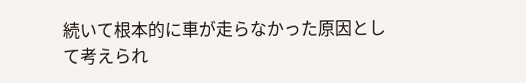続いて根本的に車が走らなかった原因として考えられ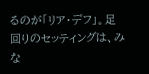るのが「リア・デフ」。足回りのセッティングは、みな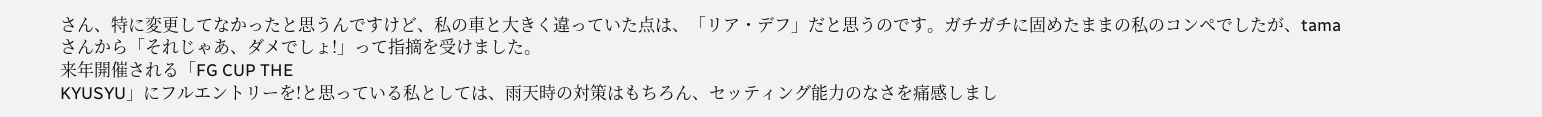さん、特に変更してなかったと思うんですけど、私の車と大きく違っていた点は、「リア・デフ」だと思うのです。ガチガチに固めたままの私のコンペでしたが、tamaさんから「それじゃあ、ダメでしょ!」って指摘を受けました。
来年開催される「FG CUP THE
KYUSYU」にフルエントリーを!と思っている私としては、雨天時の対策はもちろん、セッティング能力のなさを痛感しまし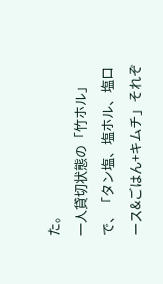た。
一人貸切状態の「竹ホル」で、「タン塩、塩ホル、塩ロース&ごはん+キムチ」それぞ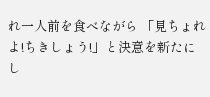れ一人前を食べながら 「見ちょれよ!ちきしょう!」と決意を新たにし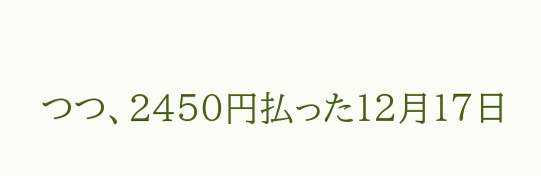つつ、2450円払った12月17日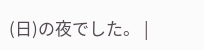(日)の夜でした。 |